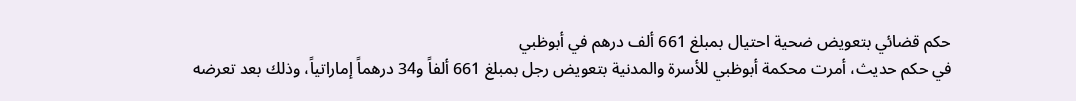حكم قضائي بتعويض ضحية احتيال بمبلغ 661 ألف درهم في أبوظبي
في حكم حديث، أمرت محكمة أبوظبي للأسرة والمدنية بتعويض رجل بمبلغ 661 ألفاً و34 درهماً إماراتياً، وذلك بعد تعرضه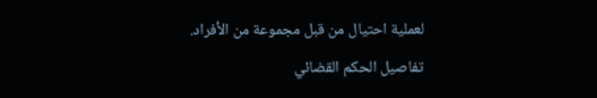لعملية احتيال من قبل مجموعة من الأفراد.
تفاصيل الحكم القضائي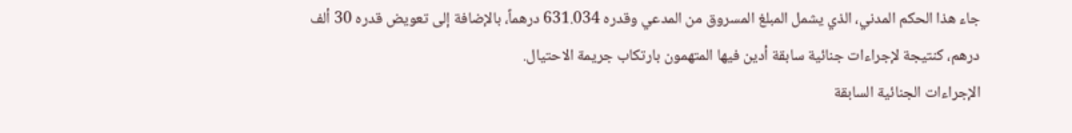جاء هذا الحكم المدني، الذي يشمل المبلغ المسروق من المدعي وقدره 631.034 درهماً، بالإضافة إلى تعويض قدره 30 ألف درهم، كنتيجة لإجراءات جنائية سابقة أدين فيها المتهمون بارتكاب جريمة الاحتيال.
الإجراءات الجنائية السابقة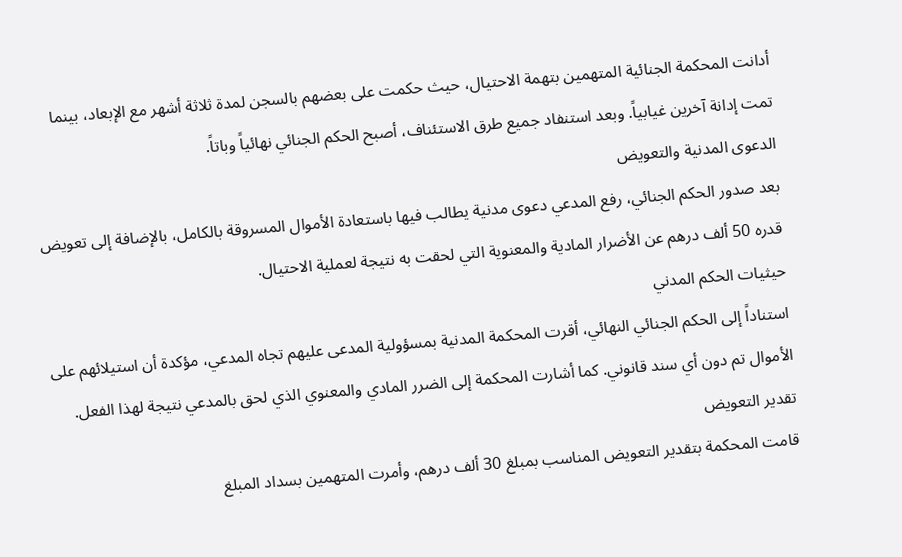أدانت المحكمة الجنائية المتهمين بتهمة الاحتيال، حيث حكمت على بعضهم بالسجن لمدة ثلاثة أشهر مع الإبعاد، بينما تمت إدانة آخرين غيابياً. وبعد استنفاد جميع طرق الاستئناف، أصبح الحكم الجنائي نهائياً وباتاً.
الدعوى المدنية والتعويض
بعد صدور الحكم الجنائي، رفع المدعي دعوى مدنية يطالب فيها باستعادة الأموال المسروقة بالكامل، بالإضافة إلى تعويض قدره 50 ألف درهم عن الأضرار المادية والمعنوية التي لحقت به نتيجة لعملية الاحتيال.
حيثيات الحكم المدني
استناداً إلى الحكم الجنائي النهائي، أقرت المحكمة المدنية بمسؤولية المدعى عليهم تجاه المدعي، مؤكدة أن استيلائهم على الأموال تم دون أي سند قانوني. كما أشارت المحكمة إلى الضرر المادي والمعنوي الذي لحق بالمدعي نتيجة لهذا الفعل.
تقدير التعويض
قامت المحكمة بتقدير التعويض المناسب بمبلغ 30 ألف درهم، وأمرت المتهمين بسداد المبلغ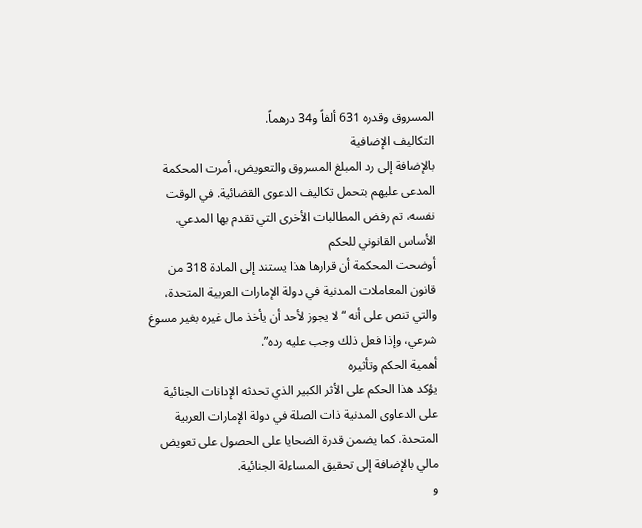المسروق وقدره 631 ألفاً و34 درهماً.
التكاليف الإضافية
بالإضافة إلى رد المبلغ المسروق والتعويض، أمرت المحكمة المدعى عليهم بتحمل تكاليف الدعوى القضائية. في الوقت نفسه، تم رفض المطالبات الأخرى التي تقدم بها المدعي.
الأساس القانوني للحكم
أوضحت المحكمة أن قرارها هذا يستند إلى المادة 318 من قانون المعاملات المدنية في دولة الإمارات العربية المتحدة، والتي تنص على أنه “لا يجوز لأحد أن يأخذ مال غيره بغير مسوغ شرعي، وإذا فعل ذلك وجب عليه رده”.
أهمية الحكم وتأثيره
يؤكد هذا الحكم على الأثر الكبير الذي تحدثه الإدانات الجنائية على الدعاوى المدنية ذات الصلة في دولة الإمارات العربية المتحدة. كما يضمن قدرة الضحايا على الحصول على تعويض مالي بالإضافة إلى تحقيق المساءلة الجنائية.
و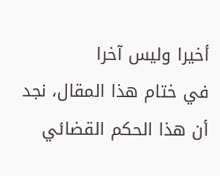أخيرا وليس آخرا
في ختام هذا المقال، نجد أن هذا الحكم القضائي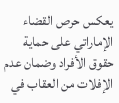يعكس حرص القضاء الإماراتي على حماية حقوق الأفراد وضمان عدم الإفلات من العقاب في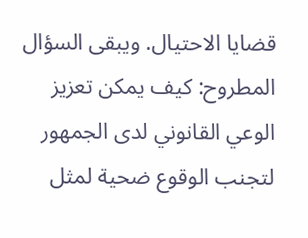قضايا الاحتيال. ويبقى السؤال المطروح: كيف يمكن تعزيز الوعي القانوني لدى الجمهور لتجنب الوقوع ضحية لمثل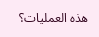هذه العمليات؟